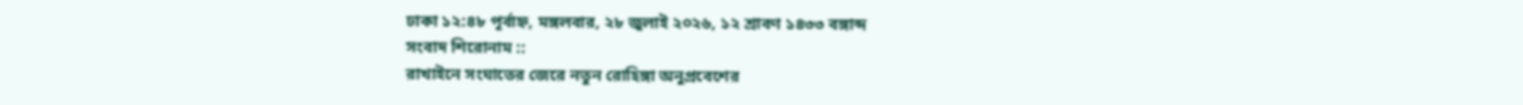ঢাকা ১২:৪৮ পূর্বাহ্ন, মঙ্গলবার, ২৮ জুলাই ২০২৬, ১২ শ্রাবণ ১৪৩৩ বঙ্গাব্দ
সংবাদ শিরোনাম ::
রাখাইনে সংঘাতের জেরে নতুন রোহিঙ্গা অনুপ্রবেশের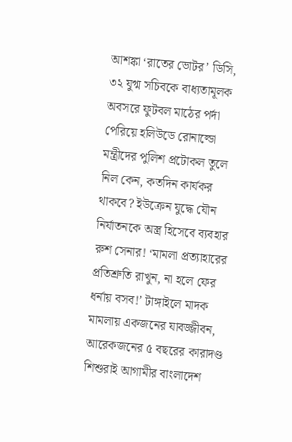আশঙ্কা ‘রাতের ভোটর’ ডিসি, ৩২ যুগ্ম সচিবকে বাধ্যতামূলক অবসরে ফুটবল মাঠের পর্দা পেরিয়ে হলিউডে রোনাল্ডো মন্ত্রীদের পুলিশ প্রটোকল তুলে নিল কেন, কতদিন কার্যকর থাকবে? ইউক্রেন যুদ্ধে যৌন নির্যাতনকে অস্ত্র হিসেবে ব্যবহার রুশ সেনার! ‘মামলা প্রত্যাহারের প্রতিশ্রুতি রাখুন, না হলে ফের ধর্নায় বসব!’ টাঙ্গাইলে মাদক মামলায় একজনের যাবজ্জীবন, আরেকজনের ৫ বছরের কারাদণ্ড শিশুরাই আগামীর বাংলাদেশ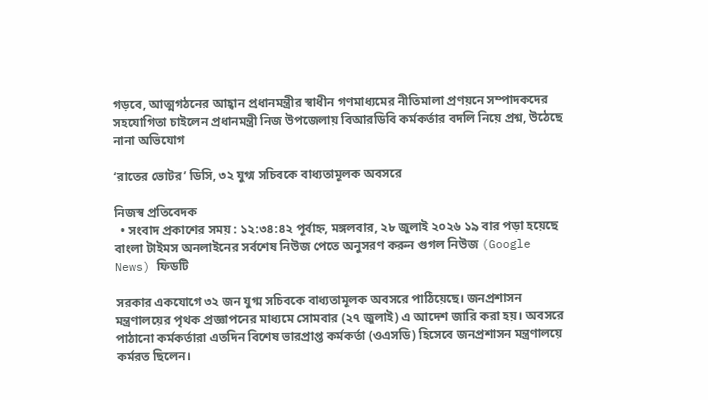গড়বে, আত্মগঠনের আহ্বান প্রধানমন্ত্রীর স্বাধীন গণমাধ্যমের নীতিমালা প্রণয়নে সম্পাদকদের সহযোগিতা চাইলেন প্রধানমন্ত্রী নিজ উপজেলায় বিআরডিবি কর্মকর্তার বদলি নিয়ে প্রশ্ন, উঠেছে নানা অভিযোগ

‘রাতের ভোটর’ ডিসি, ৩২ যুগ্ম সচিবকে বাধ্যতামূলক অবসরে

নিজস্ব প্রতিবেদক
  • সংবাদ প্রকাশের সময় : ১২:৩৪:৪২ পূর্বাহ্ন, মঙ্গলবার, ২৮ জুলাই ২০২৬ ১৯ বার পড়া হয়েছে
বাংলা টাইমস অনলাইনের সর্বশেষ নিউজ পেতে অনুসরণ করুন গুগল নিউজ (Google News) ফিডটি

সরকার একযোগে ৩২ জন যুগ্ম সচিবকে বাধ্যতামূলক অবসরে পাঠিয়েছে। জনপ্রশাসন মন্ত্রণালয়ের পৃথক প্রজ্ঞাপনের মাধ্যমে সোমবার (২৭ জুলাই) এ আদেশ জারি করা হয়। অবসরে পাঠানো কর্মকর্তারা এতদিন বিশেষ ভারপ্রাপ্ত কর্মকর্তা (ওএসডি) হিসেবে জনপ্রশাসন মন্ত্রণালয়ে কর্মরত ছিলেন।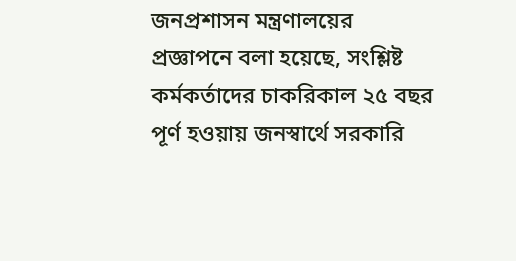জনপ্রশাসন মন্ত্রণালয়ের প্রজ্ঞাপনে বলা হয়েছে, সংশ্লিষ্ট কর্মকর্তাদের চাকরিকাল ২৫ বছর পূর্ণ হওয়ায় জনস্বার্থে সরকারি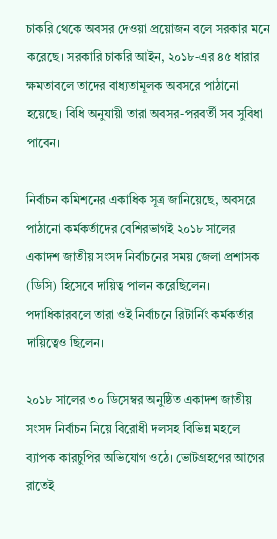চাকরি থেকে অবসর দেওয়া প্রয়োজন বলে সরকার মনে করেছে। সরকারি চাকরি আইন, ২০১৮-এর ৪৫ ধারার ক্ষমতাবলে তাদের বাধ্যতামূলক অবসরে পাঠানো হয়েছে। বিধি অনুযায়ী তারা অবসর-পরবর্তী সব সুবিধা পাবেন।

নির্বাচন কমিশনের একাধিক সূত্র জানিয়েছে, অবসরে পাঠানো কর্মকর্তাদের বেশিরভাগই ২০১৮ সালের একাদশ জাতীয় সংসদ নির্বাচনের সময় জেলা প্রশাসক (ডিসি) হিসেবে দায়িত্ব পালন করেছিলেন। পদাধিকারবলে তারা ওই নির্বাচনে রিটার্নিং কর্মকর্তার দায়িত্বেও ছিলেন।

২০১৮ সালের ৩০ ডিসেম্বর অনুষ্ঠিত একাদশ জাতীয় সংসদ নির্বাচন নিয়ে বিরোধী দলসহ বিভিন্ন মহলে ব্যাপক কারচুপির অভিযোগ ওঠে। ভোটগ্রহণের আগের রাতেই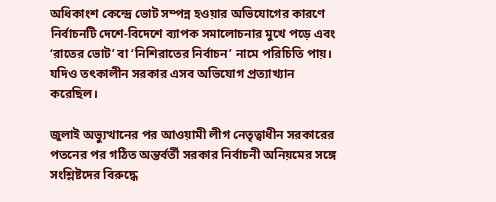অধিকাংশ কেন্দ্রে ভোট সম্পন্ন হওয়ার অভিযোগের কারণে নির্বাচনটি দেশে-বিদেশে ব্যাপক সমালোচনার মুখে পড়ে এবং ‘রাতের ভোট’ বা ‘নিশিরাতের নির্বাচন’ নামে পরিচিতি পায়। যদিও তৎকালীন সরকার এসব অভিযোগ প্রত্যাখ্যান করেছিল।

জুলাই অভ্যুত্থানের পর আওয়ামী লীগ নেতৃত্বাধীন সরকারের পতনের পর গঠিত অন্তর্বর্তী সরকার নির্বাচনী অনিয়মের সঙ্গে সংশ্লিষ্টদের বিরুদ্ধে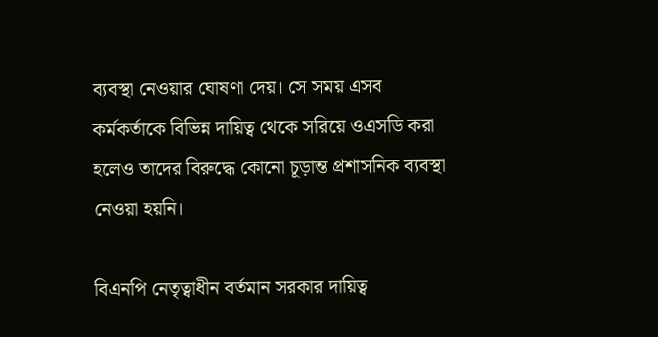ব্যবস্থা নেওয়ার ঘোষণা দেয়। সে সময় এসব কর্মকর্তাকে বিভিন্ন দায়িত্ব থেকে সরিয়ে ওএসডি করা হলেও তাদের বিরুদ্ধে কোনো চূড়ান্ত প্রশাসনিক ব্যবস্থা নেওয়া হয়নি।

বিএনপি নেতৃত্বাধীন বর্তমান সরকার দায়িত্ব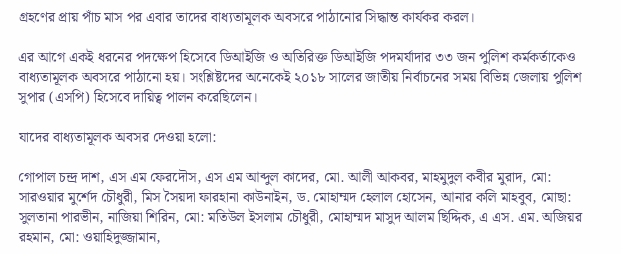গ্রহণের প্রায় পাঁচ মাস পর এবার তাদের বাধ্যতামূলক অবসরে পাঠানোর সিদ্ধান্ত কার্যকর করল।

এর আগে একই ধরনের পদক্ষেপ হিসেবে ডিআইজি ও অতিরিক্ত ডিআইজি পদমর্যাদার ৩৩ জন পুলিশ কর্মকর্তাকেও বাধ্যতামূলক অবসরে পাঠানো হয়। সংশ্লিষ্টদের অনেকেই ২০১৮ সালের জাতীয় নির্বাচনের সময় বিভিন্ন জেলায় পুলিশ সুপার (এসপি) হিসেবে দায়িত্ব পালন করেছিলেন।

যাদের বাধ্যতামূলক অবসর দেওয়া হলো:

গোপাল চন্দ্র দাশ, এস এম ফেরদৌস, এস এম আব্দুল কাদের, মো. আলী আকবর, মাহমুদুল কবীর মুরাদ, মো: সারওয়ার মুর্শেদ চৌধুরী, মিস সৈয়দা ফারহানা কাউনাইন, ড. মোহাম্মদ হেলাল হোসেন, আনার কলি মাহবুব, মোছা: সুলতানা পারভীন, নাজিয়া শিরিন, মো: মতিউল ইসলাম চৌধুরী, মোহাম্মদ মাসুদ আলম ছিদ্দিক, এ এস. এম. অজিয়র রহমান, মো: ওয়াহিদুজ্জামান,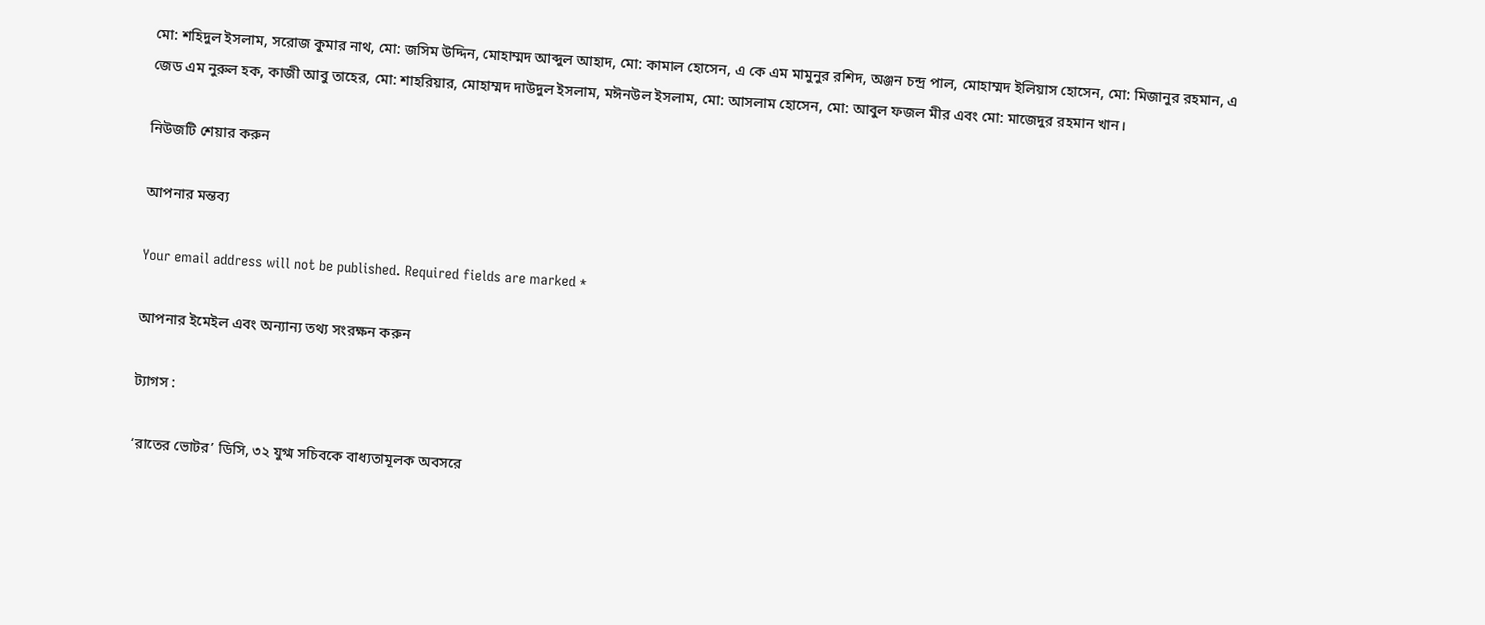মো: শহিদুল ইসলাম, সরোজ কুমার নাথ, মো: জসিম উদ্দিন, মোহাম্মদ আব্দুল আহাদ, মো: কামাল হোসেন, এ কে এম মামুনুর রশিদ, অঞ্জন চন্দ্র পাল, মোহাম্মদ ইলিয়াস হোসেন, মো: মিজানুর রহমান, এ জেড এম নুরুল হক, কাজী আবু তাহের, মো: শাহরিয়ার, মোহাম্মদ দাউদুল ইসলাম, মঈনউল ইসলাম, মো: আসলাম হোসেন, মো: আবুল ফজল মীর এবং মো: মাজেদুর রহমান খান।

নিউজটি শেয়ার করুন

আপনার মন্তব্য

Your email address will not be published. Required fields are marked *

আপনার ইমেইল এবং অন্যান্য তথ্য সংরক্ষন করুন

ট্যাগস :

‘রাতের ভোটর’ ডিসি, ৩২ যুগ্ম সচিবকে বাধ্যতামূলক অবসরে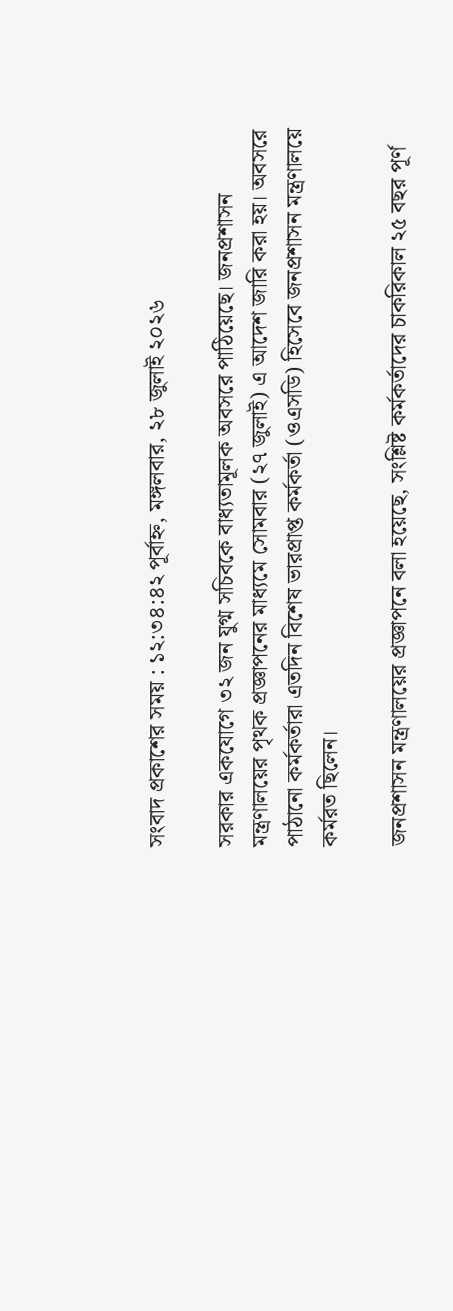সংবাদ প্রকাশের সময় : ১২:৩৪:৪২ পূর্বাহ্ন, মঙ্গলবার, ২৮ জুলাই ২০২৬

সরকার একযোগে ৩২ জন যুগ্ম সচিবকে বাধ্যতামূলক অবসরে পাঠিয়েছে। জনপ্রশাসন মন্ত্রণালয়ের পৃথক প্রজ্ঞাপনের মাধ্যমে সোমবার (২৭ জুলাই) এ আদেশ জারি করা হয়। অবসরে পাঠানো কর্মকর্তারা এতদিন বিশেষ ভারপ্রাপ্ত কর্মকর্তা (ওএসডি) হিসেবে জনপ্রশাসন মন্ত্রণালয়ে কর্মরত ছিলেন।

জনপ্রশাসন মন্ত্রণালয়ের প্রজ্ঞাপনে বলা হয়েছে, সংশ্লিষ্ট কর্মকর্তাদের চাকরিকাল ২৫ বছর পূর্ণ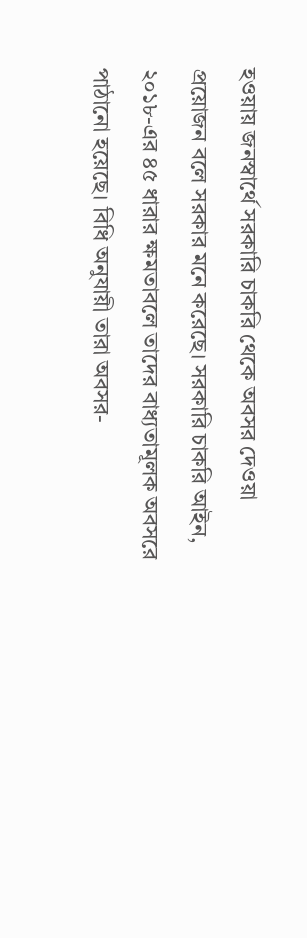হওয়ায় জনস্বার্থে সরকারি চাকরি থেকে অবসর দেওয়া প্রয়োজন বলে সরকার মনে করেছে। সরকারি চাকরি আইন, ২০১৮-এর ৪৫ ধারার ক্ষমতাবলে তাদের বাধ্যতামূলক অবসরে পাঠানো হয়েছে। বিধি অনুযায়ী তারা অবসর-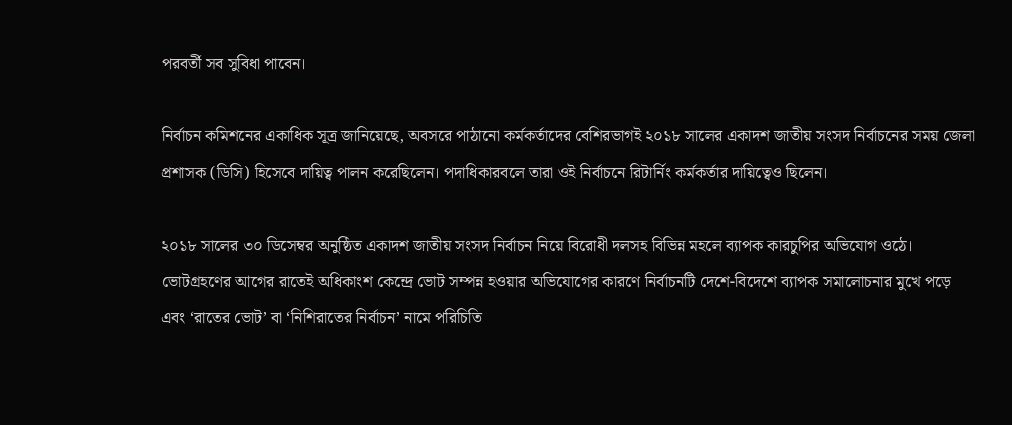পরবর্তী সব সুবিধা পাবেন।

নির্বাচন কমিশনের একাধিক সূত্র জানিয়েছে, অবসরে পাঠানো কর্মকর্তাদের বেশিরভাগই ২০১৮ সালের একাদশ জাতীয় সংসদ নির্বাচনের সময় জেলা প্রশাসক (ডিসি) হিসেবে দায়িত্ব পালন করেছিলেন। পদাধিকারবলে তারা ওই নির্বাচনে রিটার্নিং কর্মকর্তার দায়িত্বেও ছিলেন।

২০১৮ সালের ৩০ ডিসেম্বর অনুষ্ঠিত একাদশ জাতীয় সংসদ নির্বাচন নিয়ে বিরোধী দলসহ বিভিন্ন মহলে ব্যাপক কারচুপির অভিযোগ ওঠে। ভোটগ্রহণের আগের রাতেই অধিকাংশ কেন্দ্রে ভোট সম্পন্ন হওয়ার অভিযোগের কারণে নির্বাচনটি দেশে-বিদেশে ব্যাপক সমালোচনার মুখে পড়ে এবং ‘রাতের ভোট’ বা ‘নিশিরাতের নির্বাচন’ নামে পরিচিতি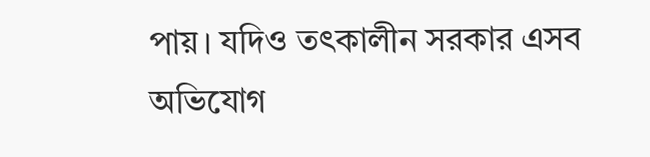পায়। যদিও তৎকালীন সরকার এসব অভিযোগ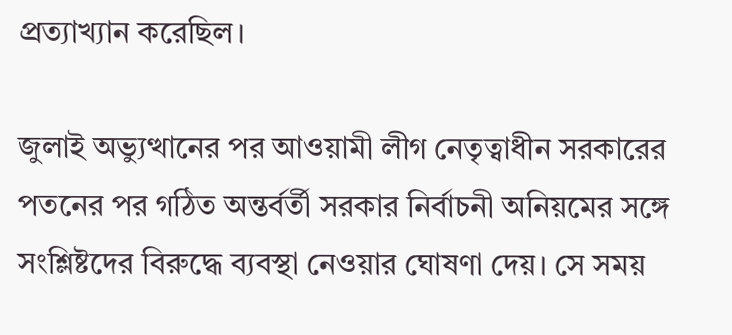প্রত্যাখ্যান করেছিল।

জুলাই অভ্যুত্থানের পর আওয়ামী লীগ নেতৃত্বাধীন সরকারের পতনের পর গঠিত অন্তর্বর্তী সরকার নির্বাচনী অনিয়মের সঙ্গে সংশ্লিষ্টদের বিরুদ্ধে ব্যবস্থা নেওয়ার ঘোষণা দেয়। সে সময়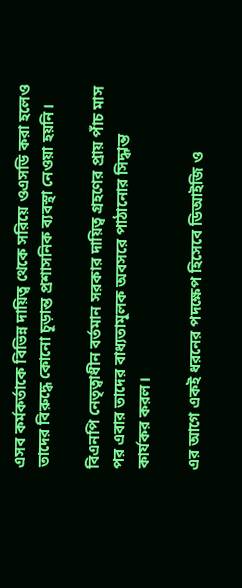এসব কর্মকর্তাকে বিভিন্ন দায়িত্ব থেকে সরিয়ে ওএসডি করা হলেও তাদের বিরুদ্ধে কোনো চূড়ান্ত প্রশাসনিক ব্যবস্থা নেওয়া হয়নি।

বিএনপি নেতৃত্বাধীন বর্তমান সরকার দায়িত্ব গ্রহণের প্রায় পাঁচ মাস পর এবার তাদের বাধ্যতামূলক অবসরে পাঠানোর সিদ্ধান্ত কার্যকর করল।

এর আগে একই ধরনের পদক্ষেপ হিসেবে ডিআইজি ও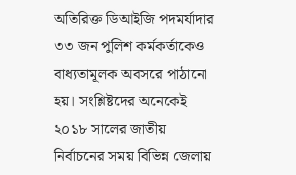অতিরিক্ত ডিআইজি পদমর্যাদার ৩৩ জন পুলিশ কর্মকর্তাকেও বাধ্যতামূলক অবসরে পাঠানো হয়। সংশ্লিষ্টদের অনেকেই ২০১৮ সালের জাতীয় নির্বাচনের সময় বিভিন্ন জেলায়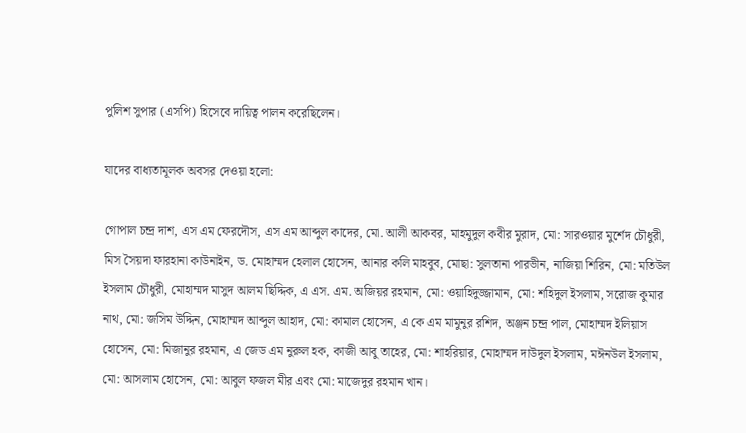পুলিশ সুপার (এসপি) হিসেবে দায়িত্ব পালন করেছিলেন।

যাদের বাধ্যতামূলক অবসর দেওয়া হলো:

গোপাল চন্দ্র দাশ, এস এম ফেরদৌস, এস এম আব্দুল কাদের, মো. আলী আকবর, মাহমুদুল কবীর মুরাদ, মো: সারওয়ার মুর্শেদ চৌধুরী, মিস সৈয়দা ফারহানা কাউনাইন, ড. মোহাম্মদ হেলাল হোসেন, আনার কলি মাহবুব, মোছা: সুলতানা পারভীন, নাজিয়া শিরিন, মো: মতিউল ইসলাম চৌধুরী, মোহাম্মদ মাসুদ আলম ছিদ্দিক, এ এস. এম. অজিয়র রহমান, মো: ওয়াহিদুজ্জামান, মো: শহিদুল ইসলাম, সরোজ কুমার নাথ, মো: জসিম উদ্দিন, মোহাম্মদ আব্দুল আহাদ, মো: কামাল হোসেন, এ কে এম মামুনুর রশিদ, অঞ্জন চন্দ্র পাল, মোহাম্মদ ইলিয়াস হোসেন, মো: মিজানুর রহমান, এ জেড এম নুরুল হক, কাজী আবু তাহের, মো: শাহরিয়ার, মোহাম্মদ দাউদুল ইসলাম, মঈনউল ইসলাম, মো: আসলাম হোসেন, মো: আবুল ফজল মীর এবং মো: মাজেদুর রহমান খান।